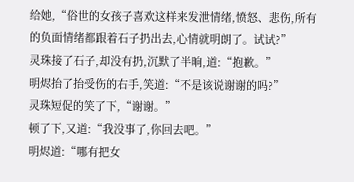给她,“俗世的女孩子喜欢这样来发泄情绪,愤怒、悲伤,所有的负面情绪都跟着石子扔出去,心情就明朗了。试试?”
灵珠接了石子,却没有扔,沉默了半晌,道:“抱歉。”
明烬抬了抬受伤的右手,笑道:“不是该说谢谢的吗?”
灵珠短促的笑了下,“谢谢。”
顿了下,又道:“我没事了,你回去吧。”
明烬道:“哪有把女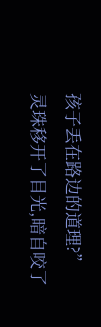孩子丢在路边的道理?”
灵珠移开了目光,暗自咬了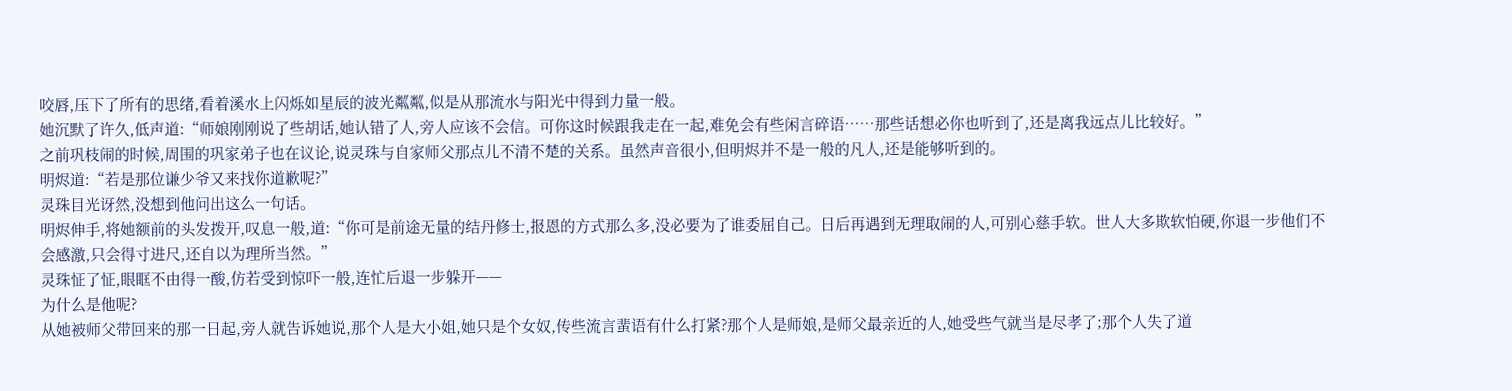咬唇,压下了所有的思绪,看着溪水上闪烁如星辰的波光粼粼,似是从那流水与阳光中得到力量一般。
她沉默了许久,低声道:“师娘刚刚说了些胡话,她认错了人,旁人应该不会信。可你这时候跟我走在一起,难免会有些闲言碎语……那些话想必你也听到了,还是离我远点儿比较好。”
之前巩枝闹的时候,周围的巩家弟子也在议论,说灵珠与自家师父那点儿不清不楚的关系。虽然声音很小,但明烬并不是一般的凡人,还是能够听到的。
明烬道:“若是那位谦少爷又来找你道歉呢?”
灵珠目光讶然,没想到他问出这么一句话。
明烬伸手,将她额前的头发拨开,叹息一般,道:“你可是前途无量的结丹修士,报恩的方式那么多,没必要为了谁委屈自己。日后再遇到无理取闹的人,可别心慈手软。世人大多欺软怕硬,你退一步他们不会感激,只会得寸进尺,还自以为理所当然。”
灵珠怔了怔,眼眶不由得一酸,仿若受到惊吓一般,连忙后退一步躲开——
为什么是他呢?
从她被师父带回来的那一日起,旁人就告诉她说,那个人是大小姐,她只是个女奴,传些流言蜚语有什么打紧?那个人是师娘,是师父最亲近的人,她受些气就当是尽孝了;那个人失了道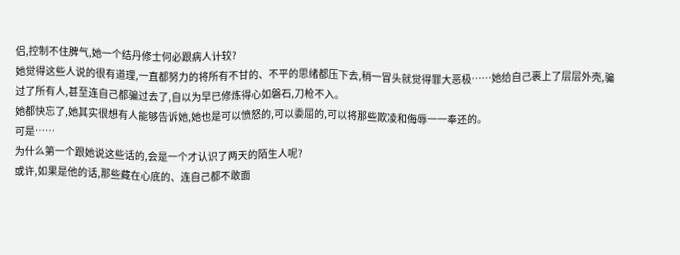侣,控制不住脾气,她一个结丹修士何必跟病人计较?
她觉得这些人说的很有道理,一直都努力的将所有不甘的、不平的思绪都压下去,稍一冒头就觉得罪大恶极……她给自己裹上了层层外壳,骗过了所有人,甚至连自己都骗过去了,自以为早已修炼得心如磐石,刀枪不入。
她都快忘了,她其实很想有人能够告诉她,她也是可以愤怒的,可以委屈的,可以将那些欺凌和侮辱一一奉还的。
可是……
为什么第一个跟她说这些话的,会是一个才认识了两天的陌生人呢?
或许,如果是他的话,那些藏在心底的、连自己都不敢面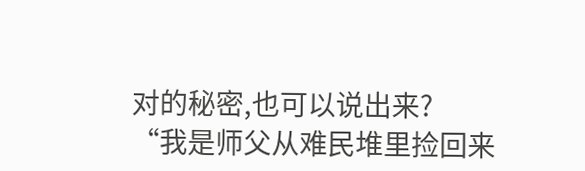对的秘密,也可以说出来?
“我是师父从难民堆里捡回来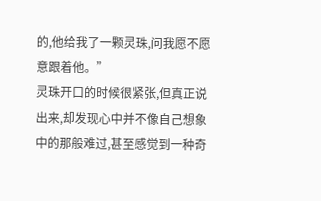的,他给我了一颗灵珠,问我愿不愿意跟着他。”
灵珠开口的时候很紧张,但真正说出来,却发现心中并不像自己想象中的那般难过,甚至感觉到一种奇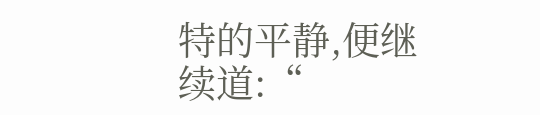特的平静,便继续道:“